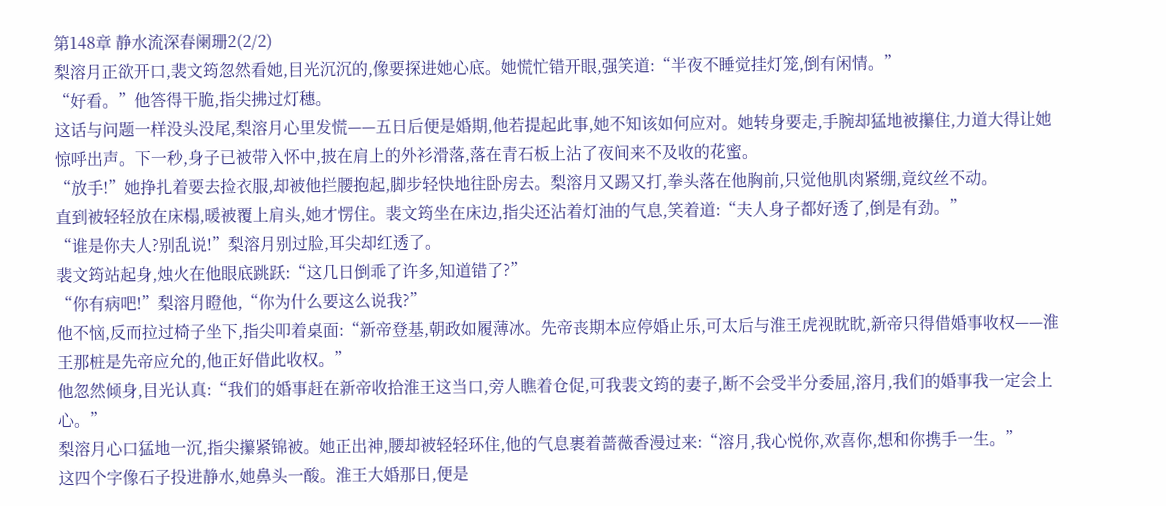第148章 静水流深春阑珊2(2/2)
梨溶月正欲开口,裴文筠忽然看她,目光沉沉的,像要探进她心底。她慌忙错开眼,强笑道:“半夜不睡觉挂灯笼,倒有闲情。”
“好看。”他答得干脆,指尖拂过灯穗。
这话与问题一样没头没尾,梨溶月心里发慌——五日后便是婚期,他若提起此事,她不知该如何应对。她转身要走,手腕却猛地被攥住,力道大得让她惊呼出声。下一秒,身子已被带入怀中,披在肩上的外衫滑落,落在青石板上沾了夜间来不及收的花蜜。
“放手!”她挣扎着要去捡衣服,却被他拦腰抱起,脚步轻快地往卧房去。梨溶月又踢又打,拳头落在他胸前,只觉他肌肉紧绷,竟纹丝不动。
直到被轻轻放在床榻,暖被覆上肩头,她才愣住。裴文筠坐在床边,指尖还沾着灯油的气息,笑着道:“夫人身子都好透了,倒是有劲。”
“谁是你夫人?别乱说!”梨溶月别过脸,耳尖却红透了。
裴文筠站起身,烛火在他眼底跳跃:“这几日倒乖了许多,知道错了?”
“你有病吧!”梨溶月瞪他,“你为什么要这么说我?”
他不恼,反而拉过椅子坐下,指尖叩着桌面:“新帝登基,朝政如履薄冰。先帝丧期本应停婚止乐,可太后与淮王虎视眈眈,新帝只得借婚事收权——淮王那桩是先帝应允的,他正好借此收权。”
他忽然倾身,目光认真:“我们的婚事赶在新帝收拾淮王这当口,旁人瞧着仓促,可我裴文筠的妻子,断不会受半分委屈,溶月,我们的婚事我一定会上心。”
梨溶月心口猛地一沉,指尖攥紧锦被。她正出神,腰却被轻轻环住,他的气息裹着蔷薇香漫过来:“溶月,我心悦你,欢喜你,想和你携手一生。”
这四个字像石子投进静水,她鼻头一酸。淮王大婚那日,便是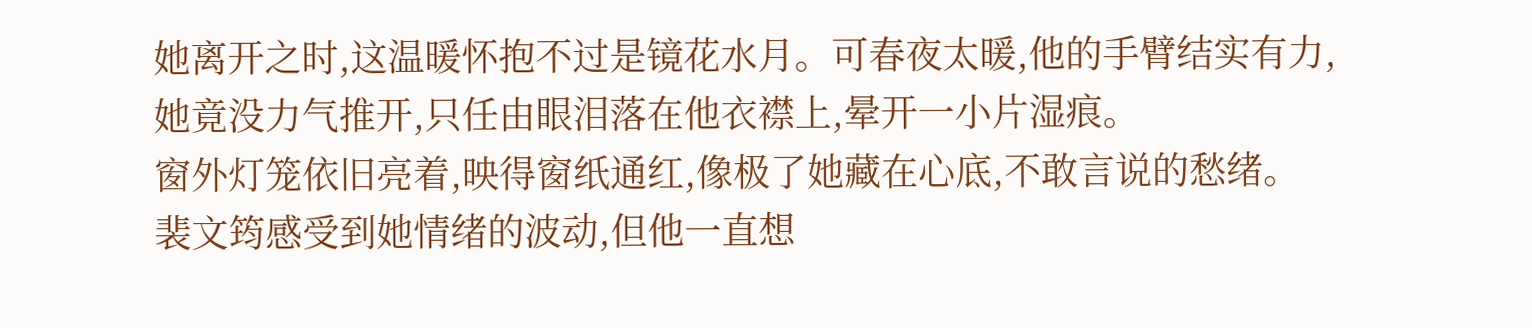她离开之时,这温暖怀抱不过是镜花水月。可春夜太暖,他的手臂结实有力,她竟没力气推开,只任由眼泪落在他衣襟上,晕开一小片湿痕。
窗外灯笼依旧亮着,映得窗纸通红,像极了她藏在心底,不敢言说的愁绪。
裴文筠感受到她情绪的波动,但他一直想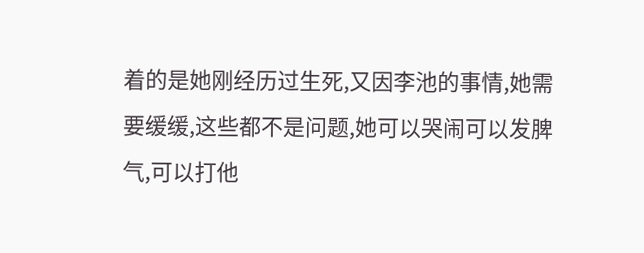着的是她刚经历过生死,又因李池的事情,她需要缓缓,这些都不是问题,她可以哭闹可以发脾气,可以打他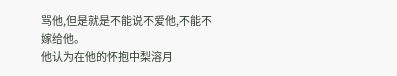骂他,但是就是不能说不爱他,不能不嫁给他。
他认为在他的怀抱中梨溶月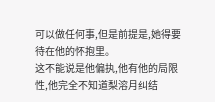可以做任何事,但是前提是,她得要待在他的怀抱里。
这不能说是他偏执,他有他的局限性,他完全不知道梨溶月纠结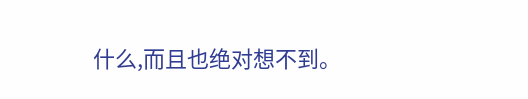什么,而且也绝对想不到。